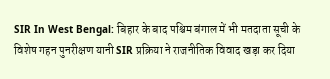SIR In West Bengal: बिहार के बाद पश्चिम बंगाल में भी मतदाता सूची के विशेष गहन पुनरीक्षण यानी SIR प्रक्रिया ने राजनीतिक विवाद खड़ा कर दिया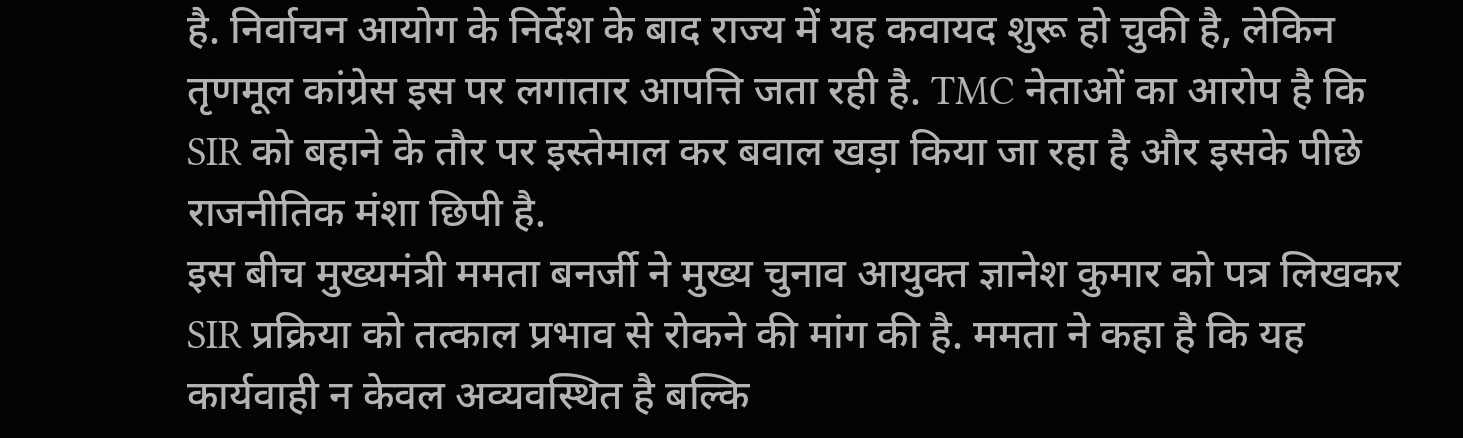है. निर्वाचन आयोग के निर्देश के बाद राज्य में यह कवायद शुरू हो चुकी है, लेकिन तृणमूल कांग्रेस इस पर लगातार आपत्ति जता रही है. TMC नेताओं का आरोप है कि SIR को बहाने के तौर पर इस्तेमाल कर बवाल खड़ा किया जा रहा है और इसके पीछे राजनीतिक मंशा छिपी है.
इस बीच मुख्यमंत्री ममता बनर्जी ने मुख्य चुनाव आयुक्त ज्ञानेश कुमार को पत्र लिखकर SIR प्रक्रिया को तत्काल प्रभाव से रोकने की मांग की है. ममता ने कहा है कि यह कार्यवाही न केवल अव्यवस्थित है बल्कि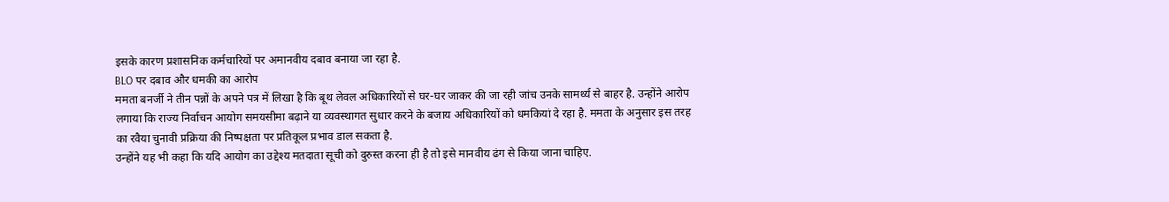इसके कारण प्रशासनिक कर्मचारियों पर अमानवीय दबाव बनाया जा रहा है.
BLO पर दबाव और धमकी का आरोप
ममता बनर्जी ने तीन पन्नों के अपने पत्र में लिखा है कि बूथ लेवल अधिकारियों से घर-घर जाकर की जा रही जांच उनके सामर्थ्य से बाहर है. उन्होंने आरोप लगाया कि राज्य निर्वाचन आयोग समयसीमा बढ़ाने या व्यवस्थागत सुधार करने के बजाय अधिकारियों को धमकियां दे रहा है. ममता के अनुसार इस तरह का रवैया चुनावी प्रक्रिया की निष्पक्षता पर प्रतिकूल प्रभाव डाल सकता है.
उन्होंने यह भी कहा कि यदि आयोग का उद्देश्य मतदाता सूची को दुरुस्त करना ही है तो इसे मानवीय ढंग से किया जाना चाहिए.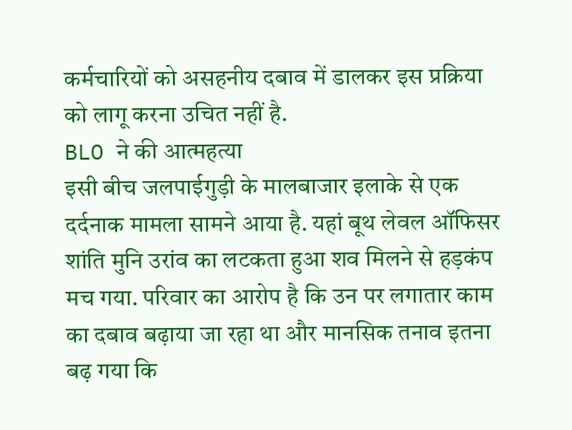कर्मचारियों को असहनीय दबाव में डालकर इस प्रक्रिया को लागू करना उचित नहीं है.
BLO ने की आत्महत्या
इसी बीच जलपाईगुड़ी के मालबाजार इलाके से एक दर्दनाक मामला सामने आया है. यहां बूथ लेवल ऑफिसर शांति मुनि उरांव का लटकता हुआ शव मिलने से हड़कंप मच गया. परिवार का आरोप है कि उन पर लगातार काम का दबाव बढ़ाया जा रहा था और मानसिक तनाव इतना बढ़ गया कि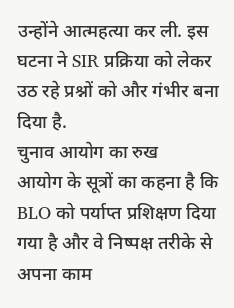उन्होंने आत्महत्या कर ली. इस घटना ने SIR प्रक्रिया को लेकर उठ रहे प्रश्नों को और गंभीर बना दिया है.
चुनाव आयोग का रुख
आयोग के सूत्रों का कहना है कि BLO को पर्याप्त प्रशिक्षण दिया गया है और वे निष्पक्ष तरीके से अपना काम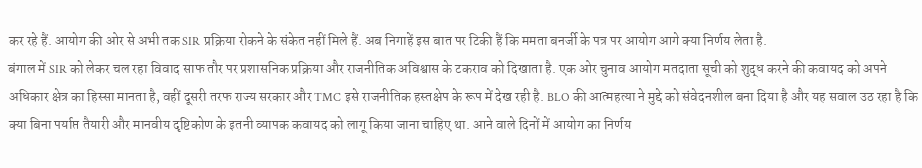कर रहे हैं. आयोग की ओर से अभी तक SIR प्रक्रिया रोकने के संकेत नहीं मिले हैं. अब निगाहें इस बात पर टिकी हैं कि ममता बनर्जी के पत्र पर आयोग आगे क्या निर्णय लेता है.
बंगाल में SIR को लेकर चल रहा विवाद साफ तौर पर प्रशासनिक प्रक्रिया और राजनीतिक अविश्वास के टकराव को दिखाता है. एक ओर चुनाव आयोग मतदाता सूची को शुद्ध करने की कवायद को अपने अधिकार क्षेत्र का हिस्सा मानता है, वहीं दूसरी तरफ राज्य सरकार और TMC इसे राजनीतिक हस्तक्षेप के रूप में देख रही है. BLO की आत्महत्या ने मुद्दे को संवेदनशील बना दिया है और यह सवाल उठ रहा है कि क्या बिना पर्याप्त तैयारी और मानवीय दृष्टिकोण के इतनी व्यापक कवायद को लागू किया जाना चाहिए था. आने वाले दिनों में आयोग का निर्णय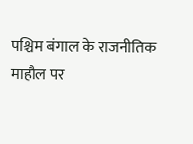पश्चिम बंगाल के राजनीतिक माहौल पर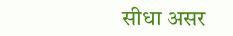सीधा असर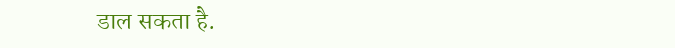डाल सकता है.